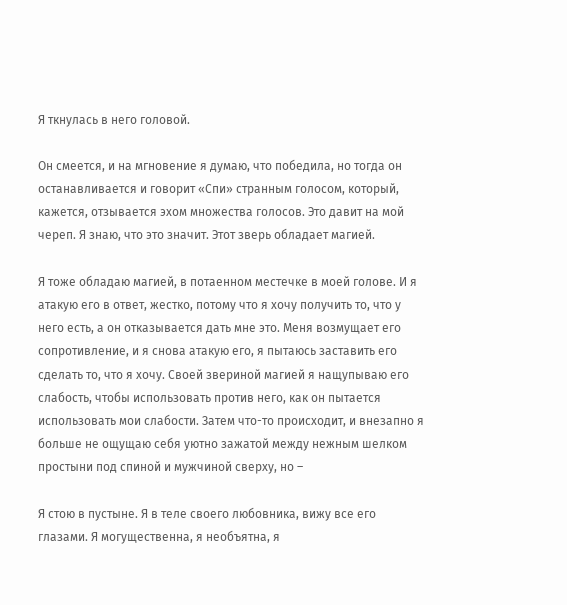Я ткнулась в него головой.

Он смеется, и на мгновение я думаю, что победила, но тогда он останавливается и говорит «Спи» странным голосом, который, кажется, отзывается эхом множества голосов. Это давит на мой череп. Я знаю, что это значит. Этот зверь обладает магией.

Я тоже обладаю магией, в потаенном местечке в моей голове. И я атакую его в ответ, жестко, потому что я хочу получить то, что у него есть, а он отказывается дать мне это. Меня возмущает его сопротивление, и я снова атакую его, я пытаюсь заставить его сделать то, что я хочу. Своей звериной магией я нащупываю его слабость, чтобы использовать против него, как он пытается использовать мои слабости. Затем что-то происходит, и внезапно я больше не ощущаю себя уютно зажатой между нежным шелком простыни под спиной и мужчиной сверху, но –

Я стою в пустыне. Я в теле своего любовника, вижу все его глазами. Я могущественна, я необъятна, я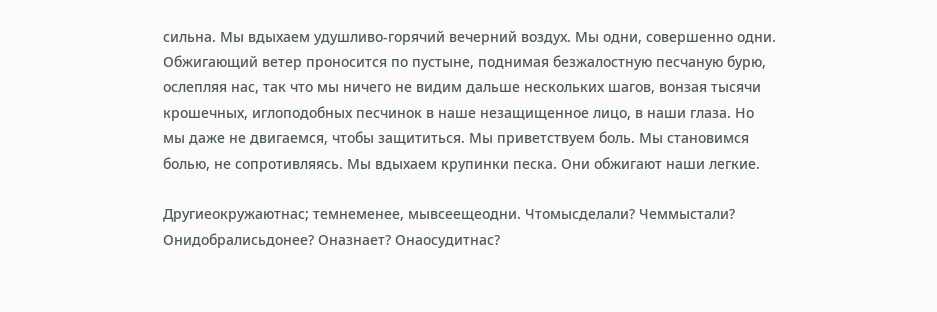сильна. Мы вдыхаем удушливо-горячий вечерний воздух. Мы одни, совершенно одни. Обжигающий ветер проносится по пустыне, поднимая безжалостную песчаную бурю, ослепляя нас, так что мы ничего не видим дальше нескольких шагов, вонзая тысячи крошечных, иглоподобных песчинок в наше незащищенное лицо, в наши глаза. Но мы даже не двигаемся, чтобы защититься. Мы приветствуем боль. Мы становимся болью, не сопротивляясь. Мы вдыхаем крупинки песка. Они обжигают наши легкие.

Другиеокружаютнас; темнеменее, мывсеещеодни. Чтомысделали? Чеммыстали? Онидобралисьдонее? Оназнает? Онаосудитнас?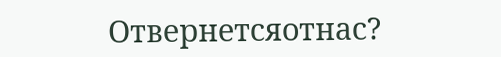Отвернетсяотнас?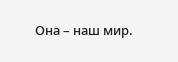Она – наш мир.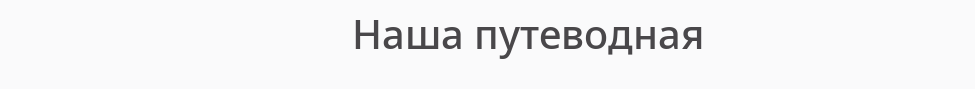Наша путеводная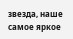звезда, наше самое яркое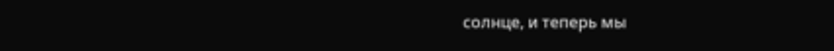солнце, и теперь мы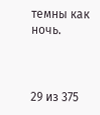темны как ночь.



29 из 375